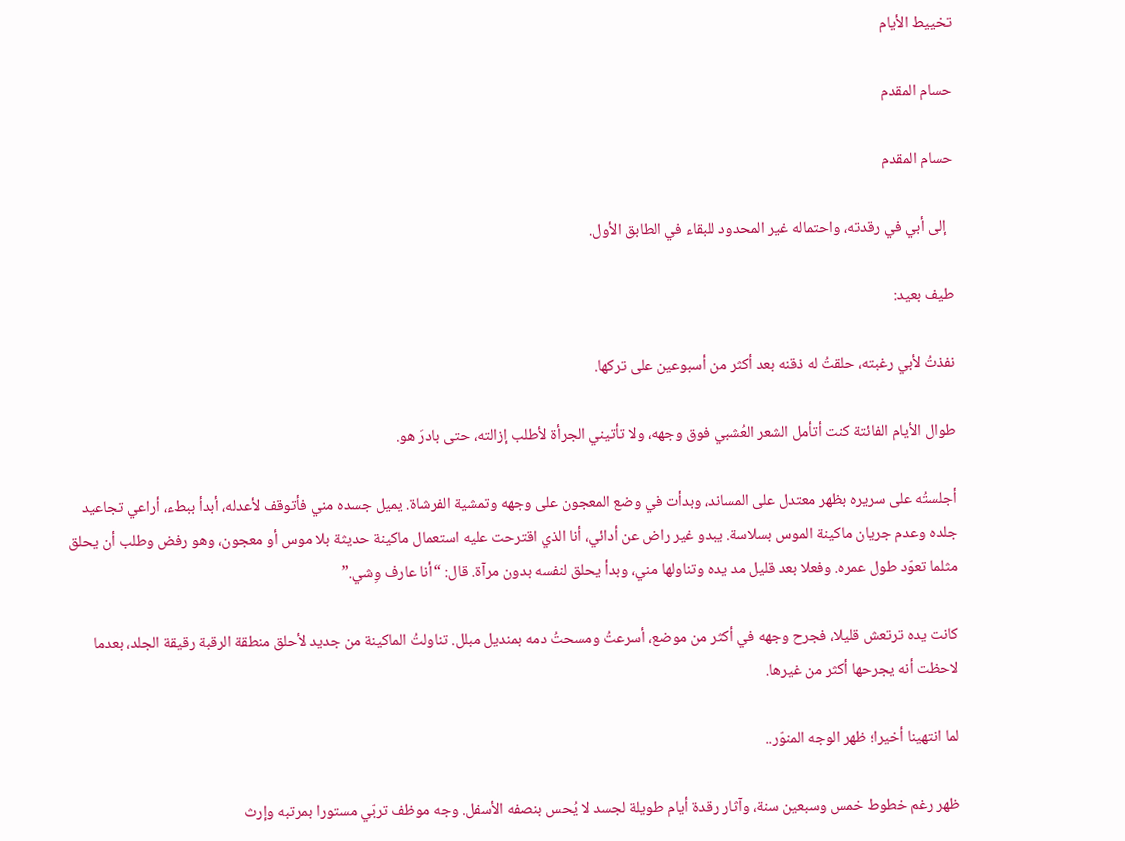تخييط الأيام

حسام المقدم

حسام المقدم

  إلى أبي في رقدته، واحتماله غير المحدود للبقاء في الطابق الأول.

طيف بعيد:

نفذتُ لأبي رغبته، حلقتُ له ذقنه بعد أكثر من أسبوعين على تركها.

طوال الأيام الفائتة كنت أتأمل الشعر العُشبي فوق وجهه، ولا تأتيني الجرأة لأطلب إزالته، حتى بادرَ هو.

أجلستُه على سريره بظهر معتدل على المساند، وبدأت في وضع المعجون على وجهه وتمشية الفرشاة. يميل جسده مني فأتوقف لأعدله، أبدأ ببطء، أراعي تجاعيد جلده وعدم جريان ماكينة الموس بسلاسة. يبدو غير راض عن أدائي، أنا الذي اقترحت عليه استعمال ماكينة حديثة بلا موس أو معجون، وهو رفض وطلب أن يحلق مثلما تعوّد طول عمره. وفعلا بعد قليل مد يده وتناولها مني، وبدأ يحلق لنفسه بدون مرآة. قال: “أنا عارف وِشي.”

كانت يده ترتعش قليلا، فجرح وجهه في أكثر من موضع، أسرعتُ ومسحتُ دمه بمنديل مبلل. تناولتُ الماكينة من جديد لأحلق منطقة الرقبة رقيقة الجلد، بعدما لاحظت أنه يجرحها أكثر من غيرها.

لما انتهينا أخيرا؛ ظهر الوجه المنوّر..

ظهر رغم خطوط خمس وسبعين سنة، وآثار رقدة أيام طويلة لجسد لا يُحس بنصفه الأسفل. وجه موظف تربّي مستورا بمرتبه وإرث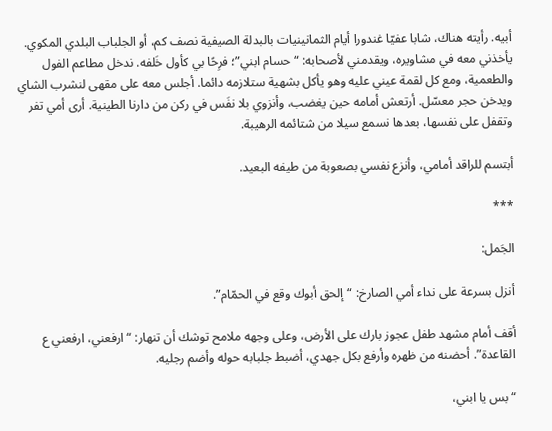أبيه. رأيته هناك، شابا عفيّا غندورا أيام الثمانينيات بالبدلة الصيفية نصف كم، أو الجلباب البلدي المكوي. يأخذني معه في مشاويره، ويقدمني لأصحابه: “حسام ابني”؛ فرِحًا بي كأول خَلفه. ندخل مطاعم الفول والطعمية، ومع كل لقمة عيني عليه وهو يأكل بشهية ستلازمه دائما. أجلس معه على مقهى لنشرب الشاي ويدخن حجر معسّل. أرتعش أمامه حين يغضب، وأنزوي بلا نفَس في ركن من دارنا الطينية. أرى أمي تفر وتقفل على نفسها، بعدها نسمع سيلا من شتائمه الرهيبة.

أبتسم للراقد أمامي، وأنزع نفسي بصعوبة من طيفه البعيد.

***

الجَمل:

أنزل بسرعة على نداء أمي الصارخ: “إلحق أبوك وقع في الحمّام”.

أقف أمام مشهد طفل عجوز بارك على الأرض، وعلى وجهه ملامح توشك أن تنهار: “ارفعني، ارفعني ع القاعدة”. أحضنه من ظهره وأرفع بكل جهدي، أضبط جلبابه حوله وأضم رجليه.

“بس يا ابني،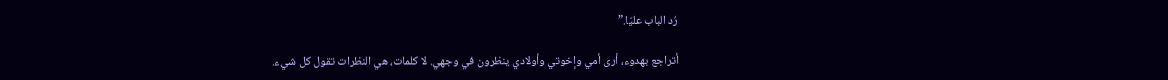رُد الباب عليّا.”

أتراجع بهدوء، أرى أمي وإخوتي وأولادي ينظرون في وجهي. لا كلمات، هي النظرات تقول كل شيء.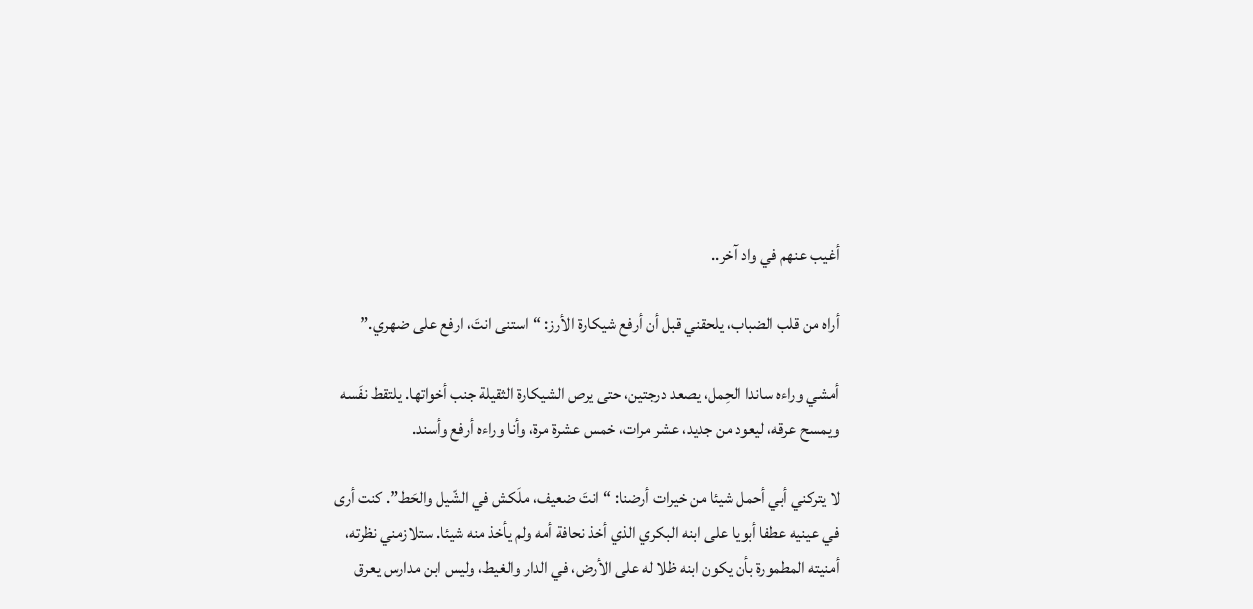أغيب عنهم في واد آخر..

أراه من قلب الضباب، يلحقني قبل أن أرفع شيكارة الأرز: “استنى انتَ، ارفع على ضهري.”

أمشي وراءه ساندا الحِمل، يصعد درجتين، حتى يرص الشيكارة الثقيلة جنب أخواتها. يلتقط نفَسه ويمسح عرقه، ليعود من جديد، عشر مرات، خمس عشرة مرة، وأنا وراءه أرفع وأسند.

لا يتركني أبي أحمل شيئا من خيرات أرضنا: “انتَ ضعيف، ملَكش في الشّيل والحَط”. كنت أرى في عينيه عطفا أبويا على ابنه البكري الذي أخذ نحافة أمه ولم يأخذ منه شيئا. ستلازمني نظرته، أمنيته المطمورة بأن يكون ابنه ظلا له على الأرض، في الدار والغيط، وليس ابن مدارس يعرق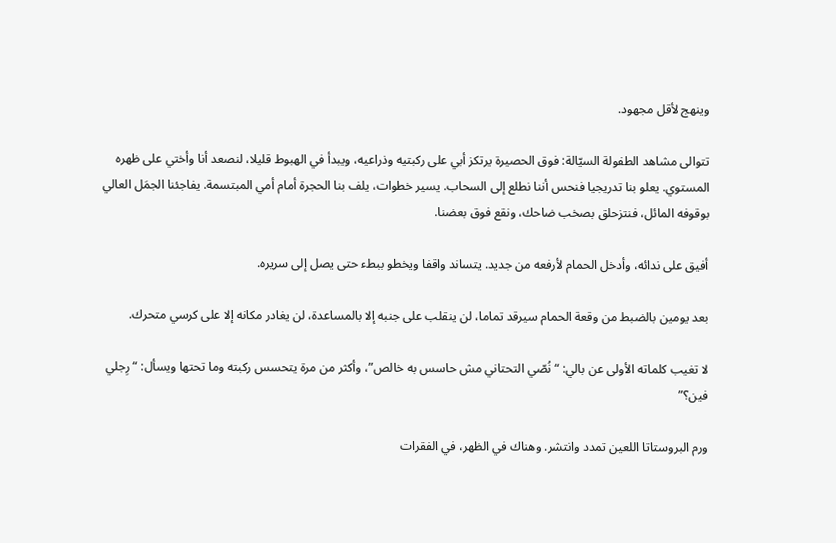وينهج لأقل مجهود.

تتوالى مشاهد الطفولة السيّالة: فوق الحصيرة يرتكز أبي على ركبتيه وذراعيه، ويبدأ في الهبوط قليلا، لنصعد أنا وأختي على ظهره المستوي. يعلو بنا تدريجيا فنحس أننا نطلع إلى السحاب. يسير خطوات، يلف بنا الحجرة أمام أمي المبتسمة. يفاجئنا الجمَل العالي بوقوفه المائل، فنتزحلق بصخب ضاحك، ونقع فوق بعضنا.

أفيق على ندائه، وأدخل الحمام لأرفعه من جديد. يتساند واقفا ويخطو ببطء حتى يصل إلى سريره.

بعد يومين بالضبط من وقعة الحمام سيرقد تماما، لن ينقلب على جنبه إلا بالمساعدة، لن يغادر مكانه إلا على كرسي متحرك.

لا تغيب كلماته الأولى عن بالي: “نُصّي التحتاني مش حاسس به خالص”، وأكثر من مرة يتحسس ركبته وما تحتها ويسأل: “رِجلي فين؟”

ورم البروستاتا اللعين تمدد وانتشر. وهناك في الظهر، في الفقرات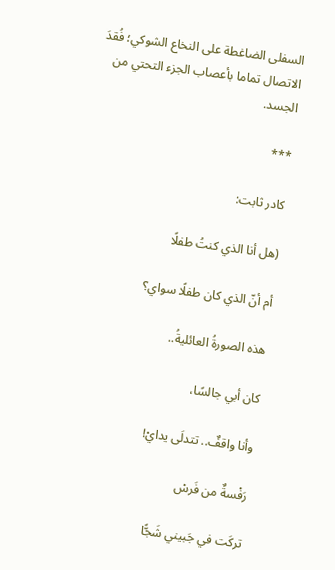السفلى الضاغطة على النخاع الشوكي؛ فُقدَ الاتصال تماما بأعصاب الجزء التحتي من الجسد.

***

كادر ثابت:

(هل أنا الذي كنتُ طفلًا

أم أنّ الذي كان طفلًا سواي؟

هذه الصورةُ العائليةُ..

كان أبي جالسًا،

وأنا واقفٌ.. تتدلَى يدايْ!

رَفْسةٌ من فَرسْ

تركَت في جَبيني شَجًّا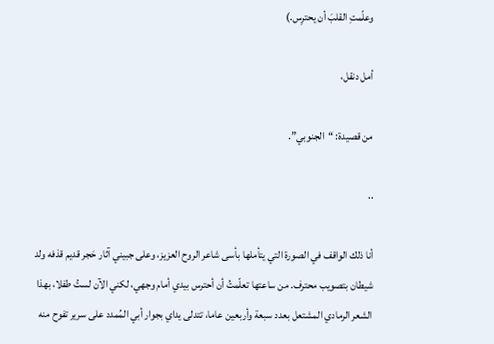وعلّمتِ القلبَ أن يحترِس.)

أمل دنقل،

من قصيدة: “الجنوبي”.

..

أنا ذلك الواقف في الصورة التي يتأملها بأسى شاعر الروح العزيز، وعلى جبيني آثار حَجر قديم قذفه ولد شيطان بتصويب محترف. من ساعتها تعلّمتُ أن أحترس بيدي أمام وجهي، لكني الآن لستُ طفلا، بهذا الشعر الرمادي المشتعل بعدد سبعة وأربعين عاما، تتدلى يداي بجوار أبي المُمدد على سرير تفوح منه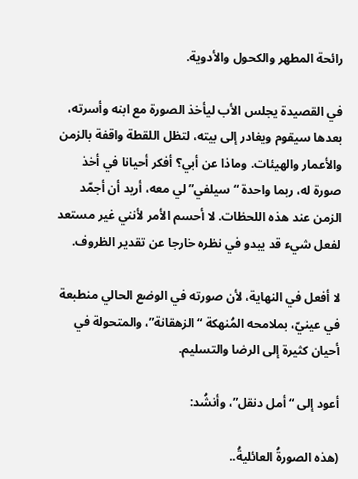رائحة المطهر والكحول والأدوية.

في القصيدة يجلس الأب ليأخذ الصورة مع ابنه وأسرته، بعدها سيقوم ويغادر إلى بيته، لتظل اللقطة واقفة بالزمن والأعمار والهيئات. وماذا عن أبي؟ أفكر أحيانا في أخذ صورة له، ربما واحدة “سيلفي” لي معه، أريد أن أجمّد الزمن عند هذه اللحظات. لا أحسم الأمر لأنني غير مستعد لفعل شيء قد يبدو في نظره خارجا عن تقدير الظروف.

لا أفعل في النهاية، لأن صورته في الوضع الحالي منطبعة في عينيّ، بملامحه المُنهكة “الزهقانة”، والمتحولة في أحيان كثيرة إلى الرضا والتسليم.

أعود إلى “أمل دنقل”، وأنشُد:

(هذه الصورةُ العائليةُ..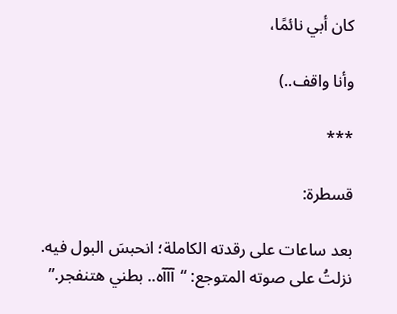كان أبي نائمًا،

وأنا واقف..)

***

قسطرة:

بعد ساعات على رقدته الكاملة؛ انحبسَ البول فيه. نزلتُ على صوته المتوجع: “آآآه.. بطني هتنفجر.”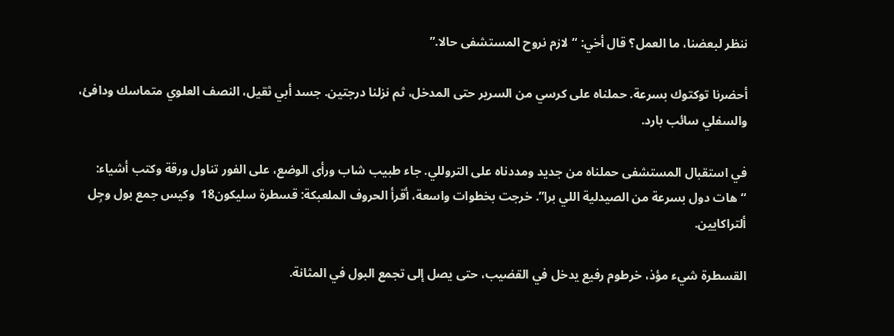ننظر لبعضنا، ما العمل؟ قال أخي: “لازم نروح المستشفى حالا.”

أحضرنا توكتوك بسرعة. حملناه على كرسي من السرير حتى المدخل، ثم نزلنا درجتين. جسد أبي ثقيل، النصف العلوي متماسك ودافئ، والسفلي سائب بارد.

في استقبال المستشفى حملناه من جديد ومددناه على التروللي. جاء طبيب شاب ورأى الوضع، على الفور تناول ورقة وكتب أشياء: “هات دول بسرعة من الصيدلية اللي برا”. خرجت بخطوات واسعة، أقرأ الحروف الملعبكة: قسطرة سليكون18  وكيس جمع بول وجِل ألتراكايين.

القسطرة شيء مؤذ، خرطوم رفيع يدخل في القضيب، حتى يصل إلى تجمع البول في المثانة.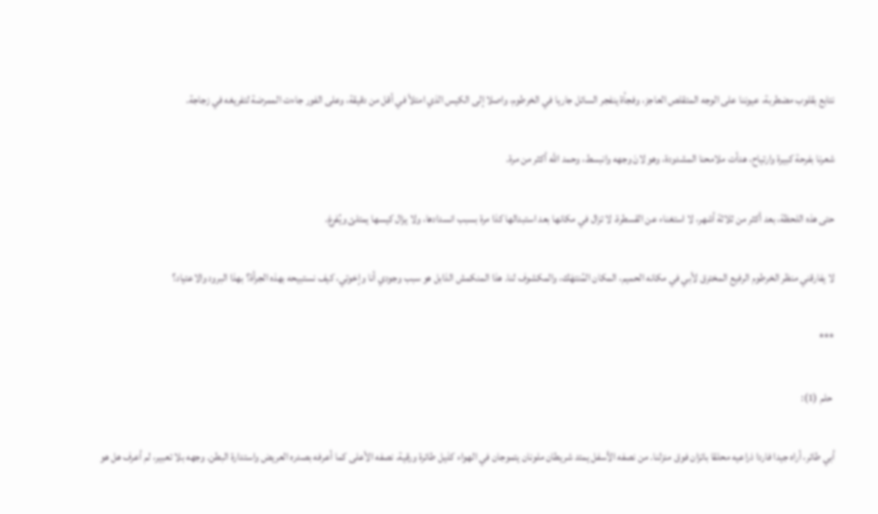نتابع بقلوب مضطربة، عيوننا على الوجه المتقلص العاجز، وفجأة ينفجر السائل جاريا في الخرطوم، واصلا إلى الكيس الذي امتلأ في أقل من دقيقة، وعلى الفور جاءت الممرضة لتفريغه في زجاجة.

شعرنا بفرحة كبيرة وارتياح، هدأت ملامحنا المشدودة، وهو لانَ وجهه وانبسط، وحمد الله أكثر من مرة.

حتى هذه اللحظة، بعد أكثر من ثلاثة أشهر، لا استغناء عن القسطرة. لا تزال في مكانها بعد استبدالها كذا مرة بسبب انسدادها، ولا يزال كيسها يمتلئ ويُفرغ.

لا يفارقني منظر الخرطوم الرفيع المخترق لأبي في مكانه الحميم، المكان المُنتهَك، والمكشوف لنا. هذا المنكمش الذابل هو سبب وجودي أنا وإخوتي، كيف نستبيحه بهذه الجرأة؟ بهذا البرود والاعتياد؟

***

 حلم (1):

أبي طائر، أراه جيدا فاردا ذراعيه محلقا باتزان فوق منزلنا. من نصفه الأسفل يمتد شريطان ملونان يتموجان في الهواء كذيل طائرة ورقية. نصفه الأعلى كما أعرفه بصدره العريض واستدارة البطن. وجهه بلا تعبير، لم أعرف هل هو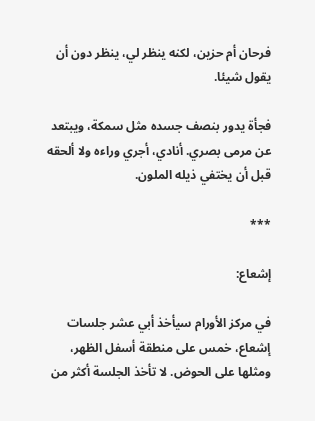فرحان أم حزين، لكنه ينظر لي، ينظر دون أن يقول شيئا.

فجأة يدور بنصف جسده مثل سمكة، ويبتعد عن مرمى بصري. أنادي، أجري وراءه ولا ألحقه قبل أن يختفي ذيله الملون.

***

إشعاع:

في مركز الأورام سيأخذ أبي عشر جلسات إشعاع، خمس على منطقة أسفل الظهر، ومثلها على الحوض. لا تأخذ الجلسة أكثر من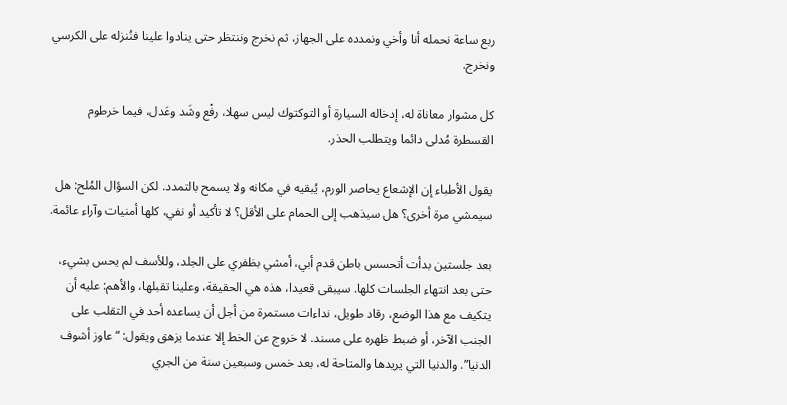ربع ساعة نحمله أنا وأخي ونمدده على الجهاز، ثم نخرج وننتظر حتى ينادوا علينا فنُنزله على الكرسي ونخرج.

كل مشوار معاناة له، إدخاله السيارة أو التوكتوك ليس سهلا، رفْع وشَد وعَدل، فيما خرطوم القسطرة مُدلى دائما ويتطلب الحذر.

يقول الأطباء إن الإشعاع يحاصر الورم، يُبقيه في مكانه ولا يسمح بالتمدد. لكن السؤال المُلح: هل سيمشي مرة أخرى؟ هل سيذهب إلى الحمام على الأقل؟ لا تأكيد أو نفي، كلها أمنيات وآراء عائمة.

بعد جلستين بدأت أتحسس باطن قدم أبي، أمشي بظفري على الجلد، وللأسف لم يحس بشيء، حتى بعد انتهاء الجلسات كلها. سيبقى قعيدا، هذه هي الحقيقة، وعلينا تقبلها، والأهم: عليه أن يتكيف مع هذا الوضع، رقاد طويل، نداءات مستمرة من أجل أن يساعده أحد في التقلب على الجنب الآخر، أو ضبط ظهره على مسند. لا خروج عن الخط إلا عندما يزهق ويقول: “عاوز أشوف الدنيا”. والدنيا التي يريدها والمتاحة له، بعد خمس وسبعين سنة من الجري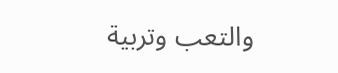والتعب وتربية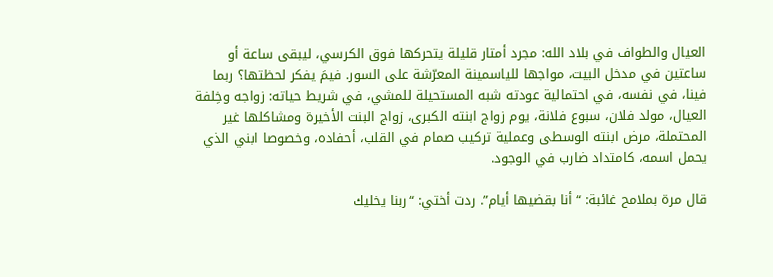العيال والطواف في بلاد الله: مجرد أمتار قليلة يتحركها فوق الكرسي، ليبقى ساعة أو ساعتين في مدخل البيت، مواجها للياسمينة المعرّشة على السور. فيمَ يفكر لحظتها؟ ربما فينا، في نفسه، في احتمالية عودته شبه المستحيلة للمشي، في شريط حياته: زواجه وخِلفة العيال، مولد فلان، سبوع فلانة، يوم زواج ابنته الكبرى، زواج البنت الأخيرة ومشاكلها غير المحتملة، مرض ابنته الوسطى وعملية تركيب صمام في القلب، أحفاده، وخصوصا ابني الذي يحمل اسمه، كامتداد ضارب في الوجود.

قال مرة بملامح غائبة: “أنا بقضيها أيام”. ردت أختي: “ربنا يخليك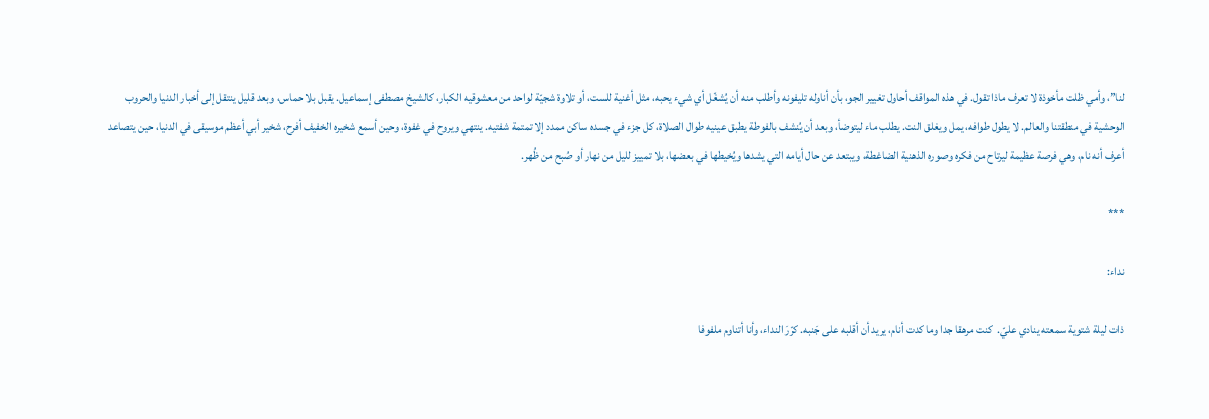لنا”، وأمي ظلت مأخوذة لا تعرف ماذا تقول. في هذه المواقف أحاول تغيير الجو، بأن أناوله تليفونه وأطلب منه أن يُشغّل أي شيء يحبه، مثل أغنية للست، أو تلاوة شجيّة لواحد من معشوقيه الكبار، كالشيخ مصطفى إسماعيل. يقبل بلا حماس، وبعد قليل ينتقل إلى أخبار الدنيا والحروب الوحشية في منطقتنا والعالم. لا يطول طوافه، يمل ويغلق النت. يطلب ماء ليتوضأ، وبعد أن يُنشف بالفوطة يطبق عينيه طوال الصلاة، كل جزء في جسده ساكن ممدد إلا تمتمة شفتيه. ينتهي ويروح في غفوة، وحين أسمع شخيره الخفيف أفرح، شخير أبي أعظم موسيقى في الدنيا، حين يتصاعد أعرف أنه نام، وهي فرصة عظيمة ليرتاح من فكره وصوره الذهنية الضاغطة، ويبتعد عن حال أيامه التي يشدها ويُخيطها في بعضها، بلا تمييز لليل من نهار أو صُبح من ظُهر.

***

نداء:

ذات ليلة شتوية سمعته ينادي عليّ.  كنت مرهقا جدا وما كدت أنام، يريد أن أقلبه على جَنبه. كرّرَ النداء، وأنا أتناوم ملفوفا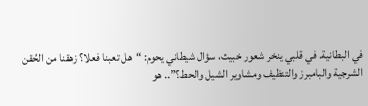في البطانية. في قلبي ينخر شعور خبيث، سؤال شيطاني يحوم: “هل تعبنا فعلا؟ زهقنا من الحُقن الشرجية والبامبرز والتنظيف ومشاوير الشيل والحط؟”.. هو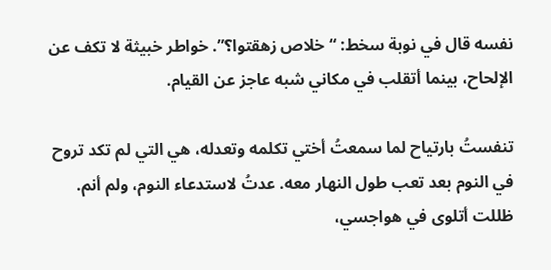نفسه قال في نوبة سخط: “خلاص زهقتوا؟”. خواطر خبيثة لا تكف عن الإلحاح، بينما أتقلب في مكاني شبه عاجز عن القيام.

تنفستُ بارتياح لما سمعتُ أختي تكلمه وتعدله، هي التي لم تكد تروح في النوم بعد تعب طول النهار معه. عدتُ لاستدعاء النوم، ولم أنم. ظللت أتلوى في هواجسي،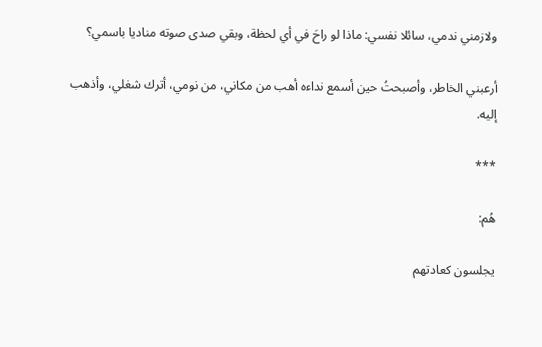ولازمني ندمي، سائلا نفسي: ماذا لو راحَ في أي لحظة، وبقي صدى صوته مناديا باسمي؟

أرعبني الخاطر، وأصبحتُ حين أسمع نداءه أهب من مكاني، من نومي، أترك شغلي، وأذهب إليه.

***

هُم:

يجلسون كعادتهم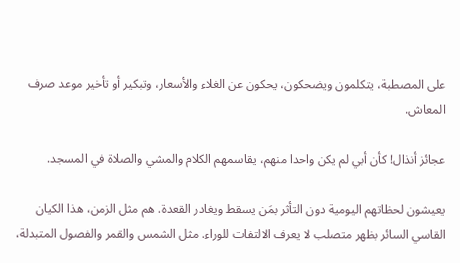على المصطبة، يتكلمون ويضحكون، يحكون عن الغلاء والأسعار، وتبكير أو تأخير موعد صرف المعاش.

عجائز أنذال! كأن أبي لم يكن واحدا منهم، يقاسمهم الكلام والمشي والصلاة في المسجد.

يعيشون لحظاتهم اليومية دون التأثر بمَن يسقط ويغادر القعدة. هم مثل الزمن، هذا الكيان القاسي السائر بظهر متصلب لا يعرف الالتفات للوراء. مثل الشمس والقمر والفصول المتبدلة،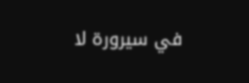في سيرورة لا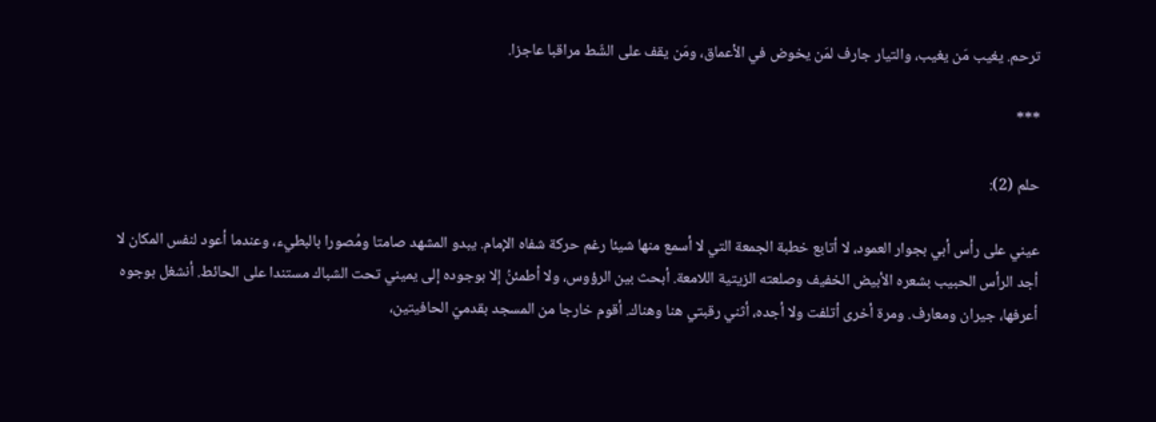ترحم. يغيب مَن يغيب، والتيار جارف لمَن يخوض في الأعماق، ومَن يقف على الشّط مراقبا عاجزا.

***

حلم (2):

عيني على رأس أبي بجوار العمود، لا أتابع خطبة الجمعة التي لا أسمع منها شيئا رغم حركة شفاه الإمام. يبدو المشهد صامتا ومُصورا بالبطيء، وعندما أعود لنفس المكان لا أجد الرأس الحبيب بشعره الأبيض الخفيف وصلعته الزيتية اللامعة. أبحث بين الرؤوس، ولا أطمئنُ إلا بوجوده إلى يميني تحت الشباك مستندا على الحائط. أنشغل بوجوه أعرفها، جيران ومعارف. ومرة أخرى أتلفت ولا أجده، أثني رقبتي هنا وهناك. أقوم خارجا من المسجد بقدميّ الحافيتين،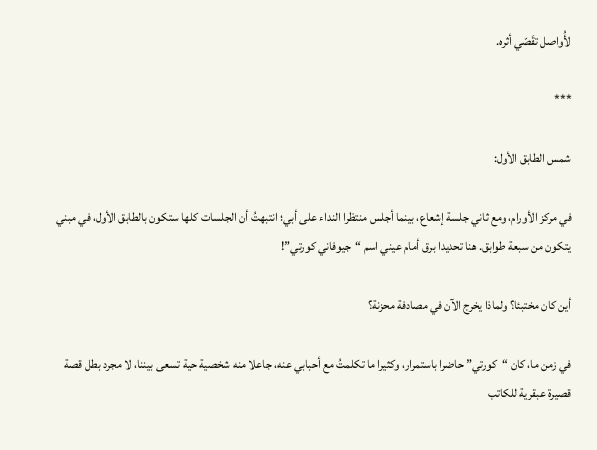لأُواصل تقَصّي أثره.

***

شمس الطابق الأول:

في مركز الأورام، ومع ثاني جلسة إشعاع، بينما أجلس منتظرا النداء على أبي؛ انتبهتُ أن الجلسات كلها ستكون بالطابق الأول، في مبني يتكون من سبعة طوابق. هنا تحديدا برق أمام عيني اسم “جيوفاني كورتي”!

أين كان مختبئا؟ ولماذا يخرج الآن في مصادفة محزنة؟

في زمن ما، كان “كورتي” حاضرا باستمرار، وكثيرا ما تكلمتُ مع أحبابي عنه، جاعلا منه شخصية حية تسعى بيننا، لا مجرد بطل قصة قصيرة عبقرية للكاتب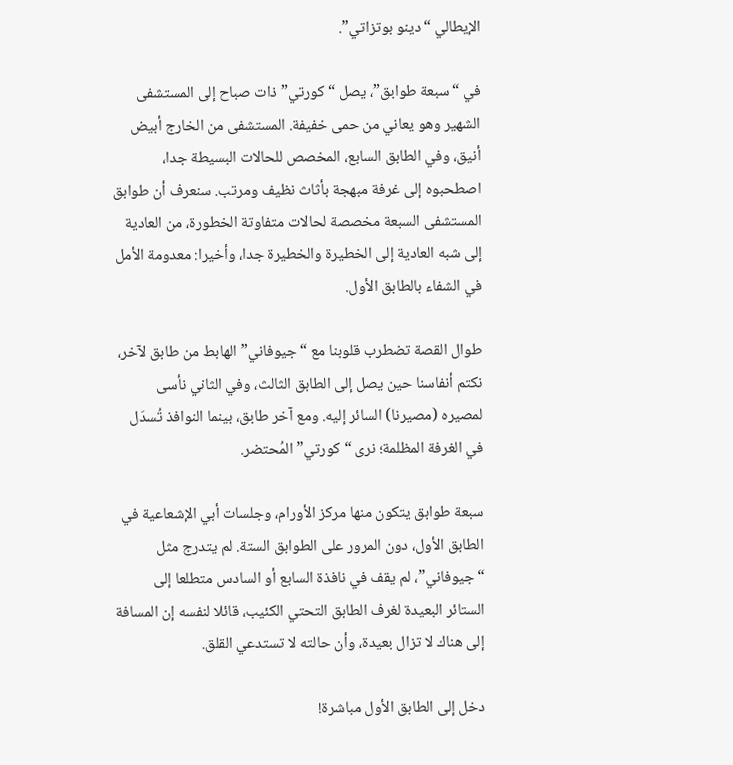الإيطالي “دينو بوتزاتي”.

في “سبعة طوابق”، يصل “كورتي” ذات صباح إلى المستشفى الشهير وهو يعاني من حمى خفيفة. المستشفى من الخارج أبيض أنيق، وفي الطابق السابع، المخصص للحالات البسيطة جدا، اصطحبوه إلى غرفة مبهجة بأثاث نظيف ومرتب. سنعرف أن طوابق المستشفى السبعة مخصصة لحالات متفاوتة الخطورة، من العادية إلى شبه العادية إلى الخطيرة والخطيرة جدا، وأخيرا: معدومة الأمل في الشفاء بالطابق الأول.

طوال القصة تضطرب قلوبنا مع “جيوفاني” الهابط من طابق لآخر، نكتم أنفاسنا حين يصل إلى الطابق الثالث، وفي الثاني نأسى لمصيره (مصيرنا) السائر إليه. ومع آخر طابق، بينما النوافذ تُسدَل في الغرفة المظلمة؛ نرى “كورتي” المُحتضر.

سبعة طوابق يتكون منها مركز الأورام، وجلسات أبي الإشعاعية في الطابق الأول، دون المرور على الطوابق الستة. لم يتدرج مثل “جيوفاني”، لم يقف في نافذة السابع أو السادس متطلعا إلى الستائر البعيدة لغرف الطابق التحتي الكئيب، قائلا لنفسه إن المسافة إلى هناك لا تزال بعيدة، وأن حالته لا تستدعي القلق.

دخل إلى الطابق الأول مباشرة!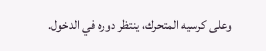وعلى كرسيه المتحرك، ينتظر دوره في الدخول.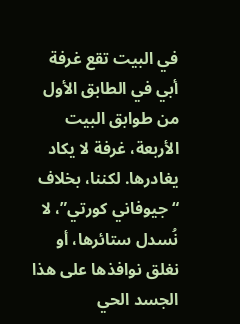في البيت تقع غرفة أبي في الطابق الأول من طوابق البيت الأربعة، غرفة لا يكاد يغادرها. لكننا، بخلاف “جيوفاني كورتي”، لا نُسدل ستائرها، أو نغلق نوافذها على هذا الجسد الحي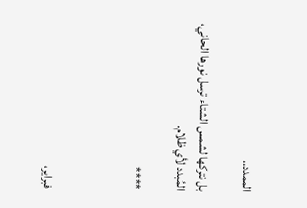الممدد..

بل نتركها لشمس الشتاء ترسل نورها الحاني، المُبدد لأي ظلام.

****



فبراير،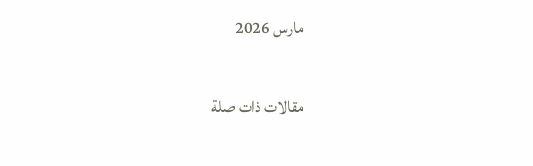مارس 2026

مقالات ذات صلة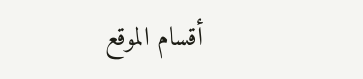أقسام الموقع